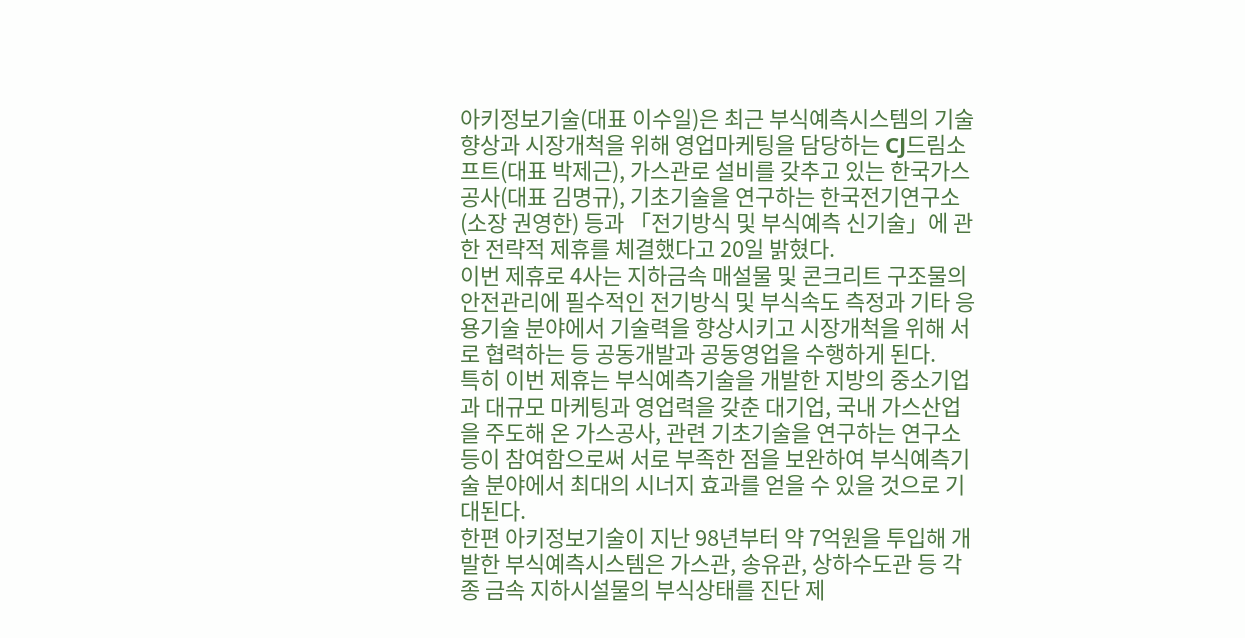아키정보기술(대표 이수일)은 최근 부식예측시스템의 기술향상과 시장개척을 위해 영업마케팅을 담당하는 CJ드림소프트(대표 박제근), 가스관로 설비를 갖추고 있는 한국가스공사(대표 김명규), 기초기술을 연구하는 한국전기연구소(소장 권영한) 등과 「전기방식 및 부식예측 신기술」에 관한 전략적 제휴를 체결했다고 20일 밝혔다.
이번 제휴로 4사는 지하금속 매설물 및 콘크리트 구조물의 안전관리에 필수적인 전기방식 및 부식속도 측정과 기타 응용기술 분야에서 기술력을 향상시키고 시장개척을 위해 서로 협력하는 등 공동개발과 공동영업을 수행하게 된다.
특히 이번 제휴는 부식예측기술을 개발한 지방의 중소기업과 대규모 마케팅과 영업력을 갖춘 대기업, 국내 가스산업을 주도해 온 가스공사, 관련 기초기술을 연구하는 연구소 등이 참여함으로써 서로 부족한 점을 보완하여 부식예측기술 분야에서 최대의 시너지 효과를 얻을 수 있을 것으로 기대된다.
한편 아키정보기술이 지난 98년부터 약 7억원을 투입해 개발한 부식예측시스템은 가스관, 송유관, 상하수도관 등 각종 금속 지하시설물의 부식상태를 진단 제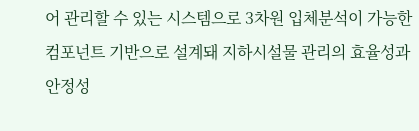어 관리할 수 있는 시스템으로 3차원 입체분석이 가능한 컴포넌트 기반으로 설계돼 지하시설물 관리의 효율성과 안정성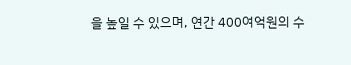을 높일 수 있으며, 연간 400여억원의 수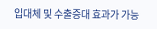입대체 및 수출증대 효과가 가능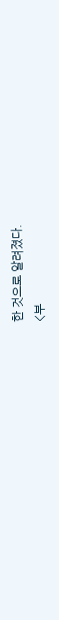한 것으로 알려졌다.
<부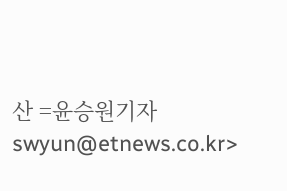산 =윤승원기자 swyun@etnews.co.kr>